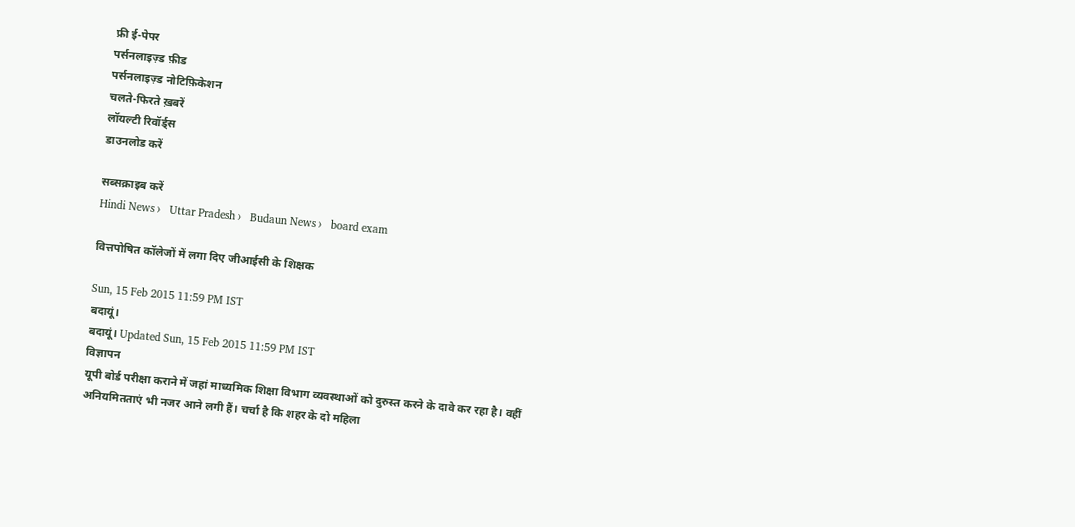फ्री ई-पेपर
पर्सनलाइज़्ड फ़ीड
पर्सनलाइज़्ड नोटिफ़िकेशन
चलते-फिरते ख़बरें
लॉयल्टी रिवॉर्ड्स
डाउनलोड करें

सब्सक्राइब करें
Hindi News ›   Uttar Pradesh ›   Budaun News ›   board exam

वित्तपोषित कॉलेजों में लगा दिए जीआईसी के शिक्षक

Sun, 15 Feb 2015 11:59 PM IST
बदायूं।
बदायूं। Updated Sun, 15 Feb 2015 11:59 PM IST
विज्ञापन
यूपी बोर्ड परीक्षा कराने में जहां माध्यमिक शिक्षा विभाग व्यवस्थाओं को दुरुस्त करने के दावे कर रहा है। वहीं अनियमितताएं भी नजर आने लगी हैं। चर्चा है कि शहर के दो महिला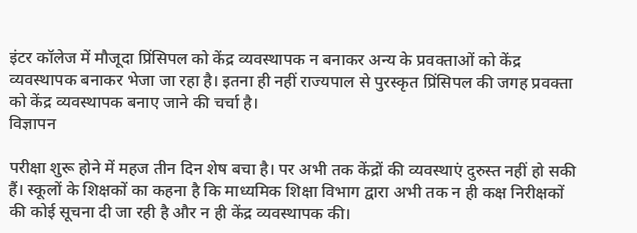इंटर कॉलेज में मौजूदा प्रिंसिपल को केंद्र व्यवस्थापक न बनाकर अन्य के प्रवक्ताओं को केंद्र व्यवस्थापक बनाकर भेजा जा रहा है। इतना ही नहीं राज्यपाल से पुरस्कृत प्रिंसिपल की जगह प्रवक्ता को केंद्र व्यवस्थापक बनाए जाने की चर्चा है।
विज्ञापन

परीक्षा शुरू होने में महज तीन दिन शेष बचा है। पर अभी तक केंद्रों की व्यवस्थाएं दुरुस्त नहीं हो सकी हैं। स्कूलों के शिक्षकों का कहना है कि माध्यमिक शिक्षा विभाग द्वारा अभी तक न ही कक्ष निरीक्षकों की कोई सूचना दी जा रही है और न ही केंद्र व्यवस्थापक की।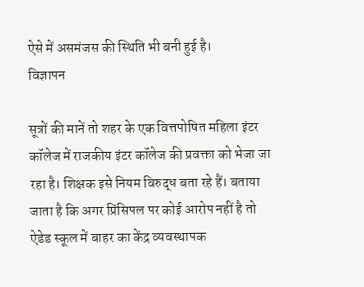ऐसे में असमंजस की स्थिति भी बनी हुई है।
विज्ञापन

सूत्रों की मानें तो शहर के एक वित्तपोषित महिला इंटर कॉलेज में राजकीय इंटर कॉलेज की प्रवक्ता को भेजा जा रहा है। शिक्षक इसे नियम विरुद्ध बता रहे हैं। बताया जाता है कि अगर प्रिंसिपल पर कोई आरोप नहीं है तो ऐडेड स्कूल में बाहर का केंद्र व्यवस्थापक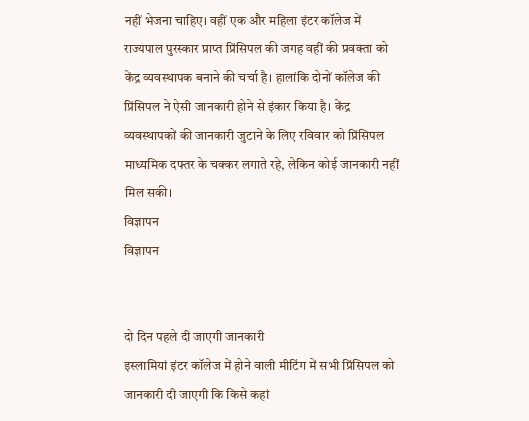नहीं भेजना चाहिए। वहीं एक और महिला इंटर कॉलेज में राज्यपाल पुरस्कार प्राप्त प्रिंसिपल की जगह वहीं की प्रवक्ता को केंद्र व्यवस्थापक बनाने की चर्चा है। हालांकि दोनों कॉलेज की प्रिंसिपल ने ऐसी जानकारी होने से इंकार किया है। केंद्र व्यवस्थापकों की जानकारी जुटाने के लिए रविवार को प्रिंसिपल माध्यमिक दफ्तर के चक्कर लगाते रहे, लेकिन कोई जानकारी नहीं मिल सकी।
विज्ञापन
विज्ञापन


दो दिन पहले दी जाएगी जानकारी
इस्लामियां इंटर कॉलेज में होने वाली मीटिंग में सभी प्रिंसिपल को जानकारी दी जाएगी कि किसे कहां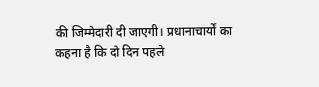की जिम्मेदारी दी जाएगी। प्रधानाचार्यों का कहना है कि दो दिन पहले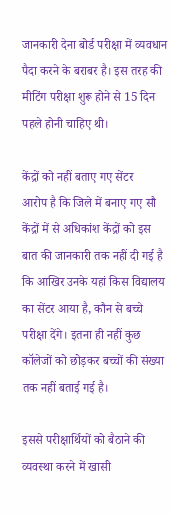जानकारी देना बोर्ड परीक्षा में व्यवधान पैदा करने के बराबर है। इस तरह की मीटिंग परीक्षा शुरू होने से 15 दिन पहले होनी चाहिए थी।

केंद्रों को नहीं बताए गए सेंटर
आरोप है कि जिले में बनाए गए सौ केंद्रों में से अधिकांश केंद्रों को इस बात की जानकारी तक नहीं दी गई है कि आखिर उनके यहां किस विद्यालय का सेंटर आया है, कौन से बच्चे परीक्षा देंगे। इतना ही नहीं कुछ कॉलेजों को छोड़कर बच्चों की संख्या तक नहीं बताई गई है।

इससे परीक्षार्थियों को बैठाने की व्यवस्था करने में खासी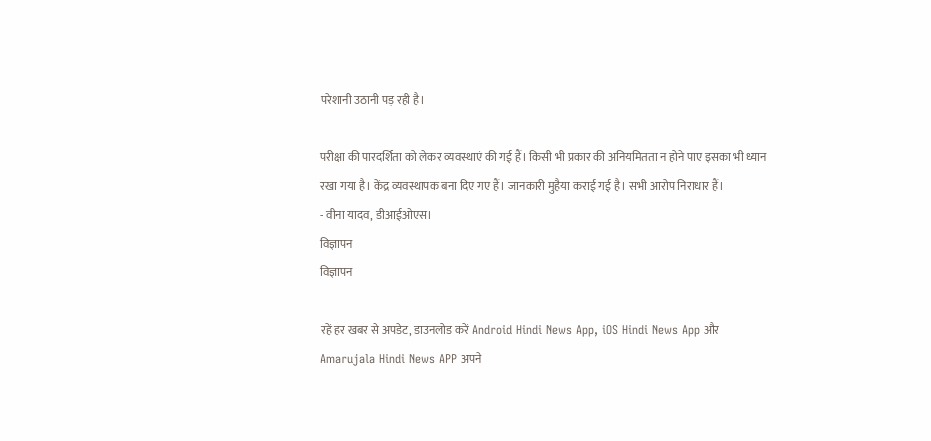परेशानी उठानी पड़ रही है।

परीक्षा की पारदर्शिता को लेकर व्यवस्थाएं की गई हैं। किसी भी प्रकार की अनियमितता न होने पाए इसका भी ध्यान रखा गया है। केंद्र व्यवस्थापक बना दिए गए हैं। जानकारी मुहैया कराई गई है। सभी आरोप निराधार हैं।
- वीना यादव, डीआईओएस।
विज्ञापन
विज्ञापन

रहें हर खबर से अपडेट, डाउनलोड करें Android Hindi News App, iOS Hindi News App और Amarujala Hindi News APP अपने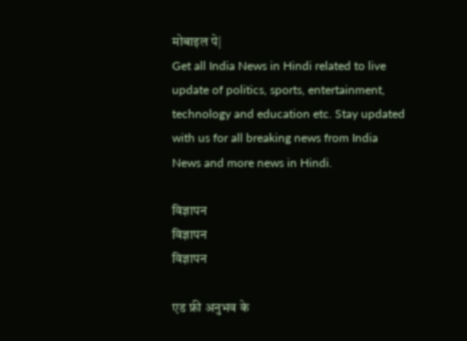मोबाइल पे|
Get all India News in Hindi related to live update of politics, sports, entertainment, technology and education etc. Stay updated with us for all breaking news from India News and more news in Hindi.

विज्ञापन
विज्ञापन
विज्ञापन

एड फ्री अनुभव के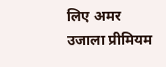लिए अमर उजाला प्रीमियम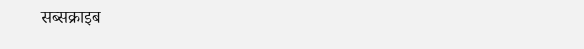सब्सक्राइब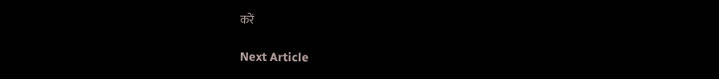करें

Next Article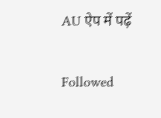AU ऐप में पढ़ें

Followed